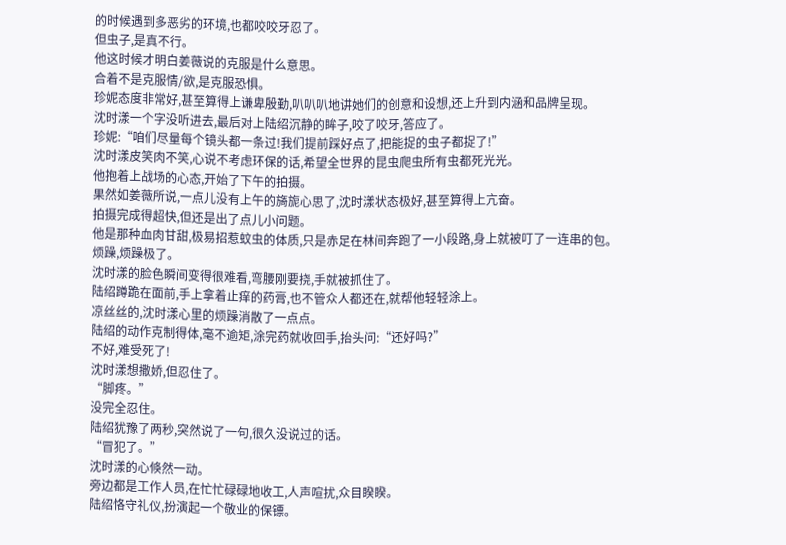的时候遇到多恶劣的环境,也都咬咬牙忍了。
但虫子,是真不行。
他这时候才明白姜薇说的克服是什么意思。
合着不是克服情/欲,是克服恐惧。
珍妮态度非常好,甚至算得上谦卑殷勤,叭叭叭地讲她们的创意和设想,还上升到内涵和品牌呈现。
沈时漾一个字没听进去,最后对上陆绍沉静的眸子,咬了咬牙,答应了。
珍妮:“咱们尽量每个镜头都一条过!我们提前踩好点了,把能捉的虫子都捉了!”
沈时漾皮笑肉不笑,心说不考虑环保的话,希望全世界的昆虫爬虫所有虫都死光光。
他抱着上战场的心态,开始了下午的拍摄。
果然如姜薇所说,一点儿没有上午的旖旎心思了,沈时漾状态极好,甚至算得上亢奋。
拍摄完成得超快,但还是出了点儿小问题。
他是那种血肉甘甜,极易招惹蚊虫的体质,只是赤足在林间奔跑了一小段路,身上就被叮了一连串的包。
烦躁,烦躁极了。
沈时漾的脸色瞬间变得很难看,弯腰刚要挠,手就被抓住了。
陆绍蹲跪在面前,手上拿着止痒的药膏,也不管众人都还在,就帮他轻轻涂上。
凉丝丝的,沈时漾心里的烦躁消散了一点点。
陆绍的动作克制得体,毫不逾矩,涂完药就收回手,抬头问:“还好吗?”
不好,难受死了!
沈时漾想撒娇,但忍住了。
“脚疼。”
没完全忍住。
陆绍犹豫了两秒,突然说了一句,很久没说过的话。
“冒犯了。”
沈时漾的心倏然一动。
旁边都是工作人员,在忙忙碌碌地收工,人声喧扰,众目睽睽。
陆绍恪守礼仪,扮演起一个敬业的保镖。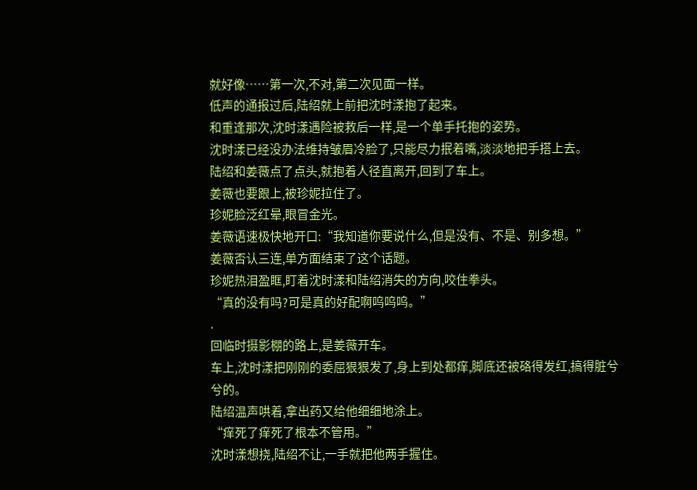就好像……第一次,不对,第二次见面一样。
低声的通报过后,陆绍就上前把沈时漾抱了起来。
和重逢那次,沈时漾遇险被救后一样,是一个单手托抱的姿势。
沈时漾已经没办法维持皱眉冷脸了,只能尽力抿着嘴,淡淡地把手搭上去。
陆绍和姜薇点了点头,就抱着人径直离开,回到了车上。
姜薇也要跟上,被珍妮拉住了。
珍妮脸泛红晕,眼冒金光。
姜薇语速极快地开口:“我知道你要说什么,但是没有、不是、别多想。”
姜薇否认三连,单方面结束了这个话题。
珍妮热泪盈眶,盯着沈时漾和陆绍消失的方向,咬住拳头。
“真的没有吗?可是真的好配啊呜呜呜。”
.
回临时摄影棚的路上,是姜薇开车。
车上,沈时漾把刚刚的委屈狠狠发了,身上到处都痒,脚底还被硌得发红,搞得脏兮兮的。
陆绍温声哄着,拿出药又给他细细地涂上。
“痒死了痒死了根本不管用。”
沈时漾想挠,陆绍不让,一手就把他两手握住。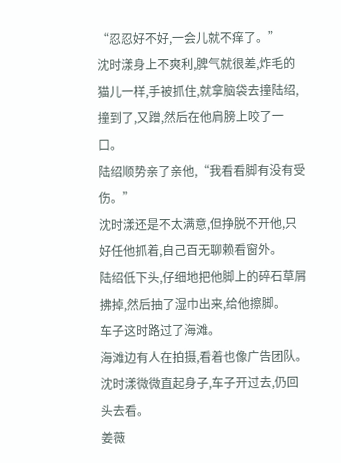“忍忍好不好,一会儿就不痒了。”
沈时漾身上不爽利,脾气就很差,炸毛的猫儿一样,手被抓住,就拿脑袋去撞陆绍,撞到了,又蹭,然后在他肩膀上咬了一口。
陆绍顺势亲了亲他,“我看看脚有没有受伤。”
沈时漾还是不太满意,但挣脱不开他,只好任他抓着,自己百无聊赖看窗外。
陆绍低下头,仔细地把他脚上的碎石草屑拂掉,然后抽了湿巾出来,给他擦脚。
车子这时路过了海滩。
海滩边有人在拍摄,看着也像广告团队。
沈时漾微微直起身子,车子开过去,仍回头去看。
姜薇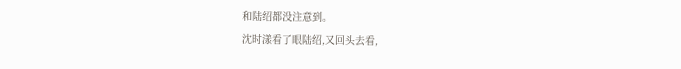和陆绍都没注意到。
沈时漾看了眼陆绍,又回头去看,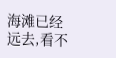海滩已经远去,看不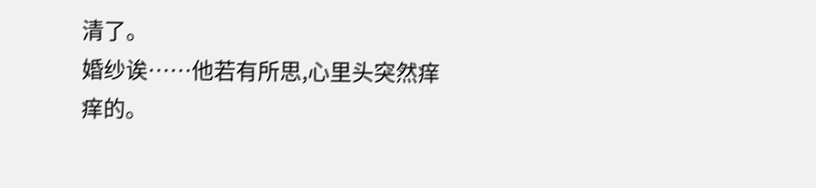清了。
婚纱诶……他若有所思,心里头突然痒痒的。